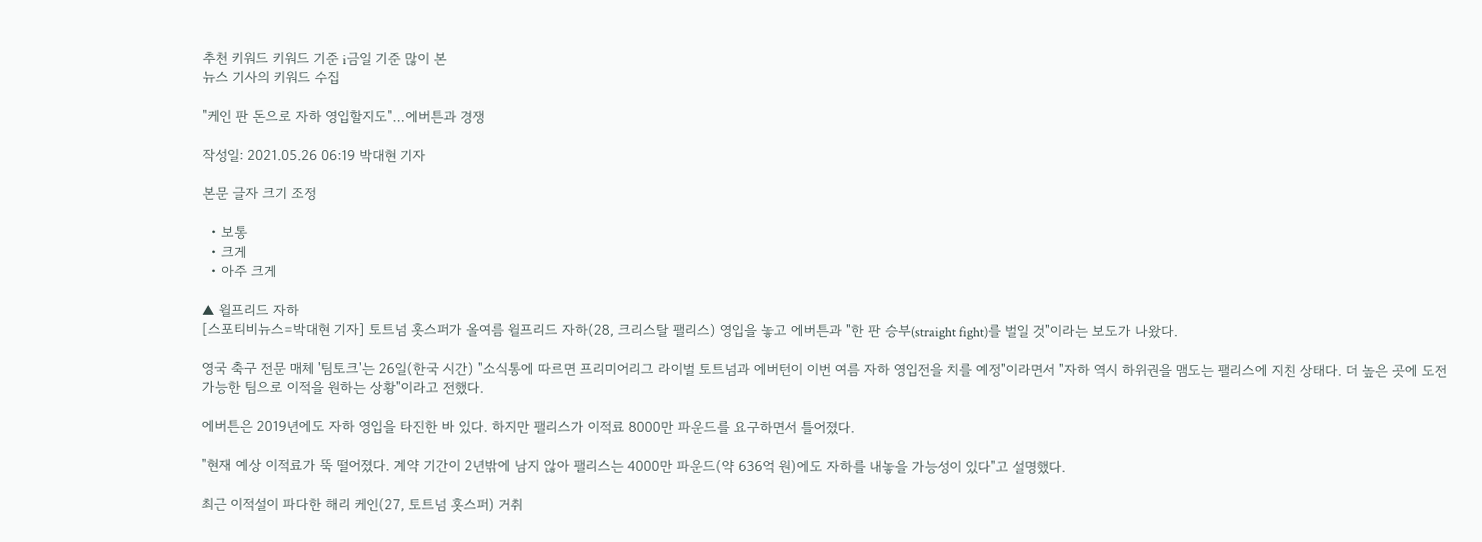추천 키워드 키워드 기준 i금일 기준 많이 본
뉴스 기사의 키워드 수집

"케인 판 돈으로 자하 영입할지도"…에버튼과 경쟁

작성일: 2021.05.26 06:19 박대현 기자

본문 글자 크기 조정

  • 보통
  • 크게
  • 아주 크게

▲ 윌프리드 자하
[스포티비뉴스=박대현 기자] 토트넘 홋스퍼가 올여름 윌프리드 자하(28, 크리스탈 팰리스) 영입을 놓고 에버튼과 "한 판 승부(straight fight)를 벌일 것"이라는 보도가 나왔다.

영국 축구 전문 매체 '팀토크'는 26일(한국 시간) "소식통에 따르면 프리미어리그 라이벌 토트넘과 에버턴이 이번 여름 자하 영입전을 치를 예정"이라면서 "자하 역시 하위권을 맴도는 팰리스에 지친 상태다. 더 높은 곳에 도전 가능한 팀으로 이적을 원하는 상황"이라고 전했다.

에버튼은 2019년에도 자하 영입을 타진한 바 있다. 하지만 팰리스가 이적료 8000만 파운드를 요구하면서 틀어졌다.

"현재 예상 이적료가 뚝 떨어졌다. 계약 기간이 2년밖에 남지 않아 팰리스는 4000만 파운드(약 636억 원)에도 자하를 내놓을 가능성이 있다"고 설명했다.

최근 이적설이 파다한 해리 케인(27, 토트넘 홋스퍼) 거취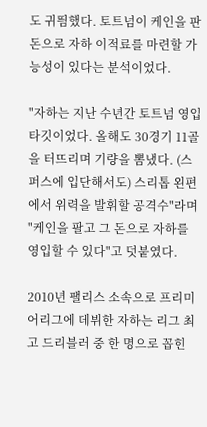도 귀띔했다. 토트넘이 케인을 판 돈으로 자하 이적료를 마련할 가능성이 있다는 분석이었다.

"자하는 지난 수년간 토트넘 영입 타깃이었다. 올해도 30경기 11골을 터뜨리며 기량을 뽐냈다. (스퍼스에 입단해서도) 스리톱 왼편에서 위력을 발휘할 공격수"라며 "케인을 팔고 그 돈으로 자하를 영입할 수 있다"고 덧붙였다.

2010년 팰리스 소속으로 프리미어리그에 데뷔한 자하는 리그 최고 드리블러 중 한 명으로 꼽힌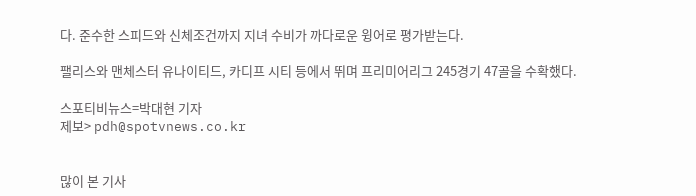다. 준수한 스피드와 신체조건까지 지녀 수비가 까다로운 윙어로 평가받는다.

팰리스와 맨체스터 유나이티드, 카디프 시티 등에서 뛰며 프리미어리그 245경기 47골을 수확했다.

스포티비뉴스=박대현 기자
제보> pdh@spotvnews.co.kr


많이 본 기사